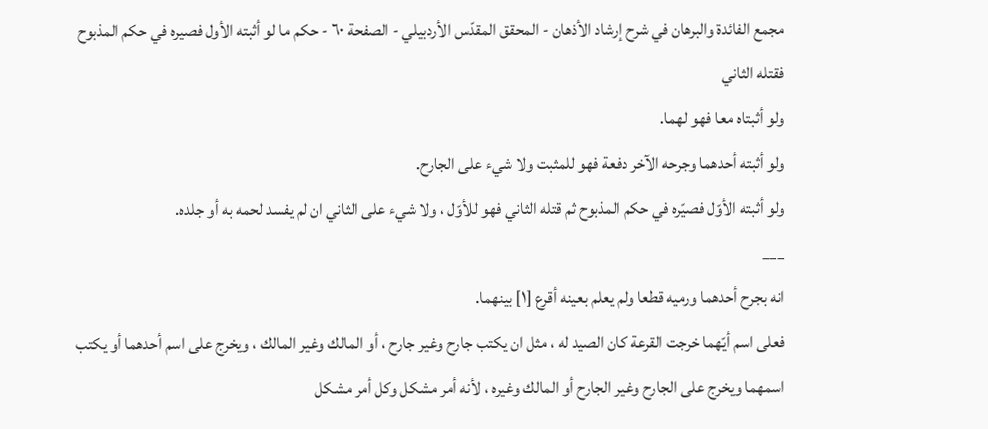مجمع الفائدة والبرهان في شرح إرشاد الأذهان - المحقق المقدّس الأردبيلي - الصفحة ٦٠ - حكم ما لو أثبته الأول فصيره في حكم المذبوح فقتله الثاني
ولو أثبتاه معا فهو لهما.
ولو أثبته أحدهما وجرحه الآخر دفعة فهو للمثبت ولا شيء على الجارح.
ولو أثبته الأوّل فصيّره في حكم المذبوح ثم قتله الثاني فهو للأوّل ، ولا شيء على الثاني ان لم يفسد لحمه به أو جلده.
___
انه بجرح أحدهما ورميه قطعا ولم يعلم بعينه أقرع [١] بينهما.
فعلى اسم أيّهما خرجت القرعة كان الصيد له ، مثل ان يكتب جارح وغير جارح ، أو المالك وغير المالك ، ويخرج على اسم أحدهما أو يكتب اسمهما ويخرج على الجارح وغير الجارح أو المالك وغيره ، لأنه أمر مشكل وكل أمر مشكل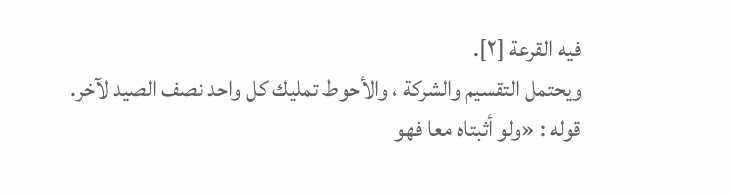فيه القرعة [٢].
ويحتمل التقسيم والشركة ، والأحوط تمليك كل واحد نصف الصيد لآخر.
قوله : «ولو أثبتاه معا فهو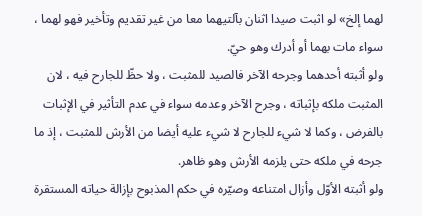لهما إلخ» لو اثبت صيدا اثنان بآلتيهما معا من غير تقديم وتأخير فهو لهما ، سواء مات بهما أو أدرك وهو حيّ.
ولو أثبته أحدهما وجرحه الآخر فالصيد للمثبت ، ولا حظّ للجارح فيه ، لان المثبت ملكه بإثباته ، وجرح الآخر وعدمه سواء في عدم التأثير في الإثبات بالفرض ، وكما لا شيء للجارح لا شيء عليه أيضا من الأرش للمثبت ، إذ ما جرحه في ملكه حتى يلزمه الأرش وهو ظاهر.
ولو أثبته الأوّل وأزال امتناعه وصيّره في حكم المذبوح بإزالة حياته المستقرة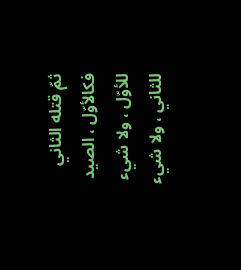ثمّ قتله الثاني فكالأوّل ، الصيد للأوّل ، ولا شيء للثاني ، ولا شيء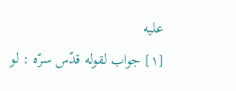عليه
[١] جواب لقوله قدّس سرّه : لو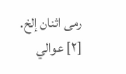رمى اثنان إلخ.
[٢] عوالي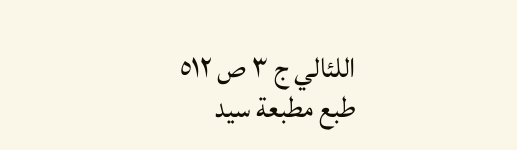اللئالي ج ٣ ص ٥١٢ طبع مطبعة سيد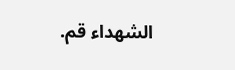الشهداء قم.